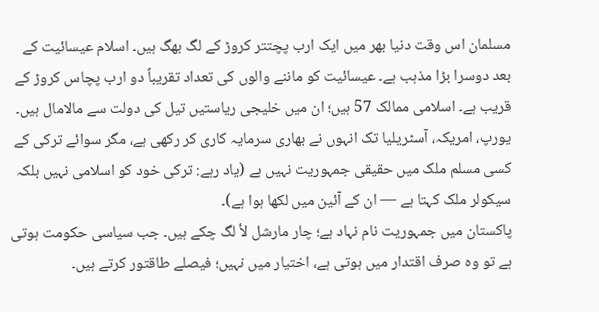مسلمان اس وقت دنیا بھر میں ایک ارب پچتتر کروڑ کے لگ بھگ ہیں۔ اسلام عیسائیت کے بعد دوسرا بڑا مذہب ہے۔ عیسائیت کو ماننے والوں کی تعداد تقریباً دو ارب پچاس کروڑ کے قریب ہے۔ اسلامی ممالک 57 ہیں؛ ان میں خلیجی ریاستیں تیل کی دولت سے مالامال ہیں۔ یورپ، امریکہ، آسٹریلیا تک انہوں نے بھاری سرمایہ کاری کر رکھی ہے، مگر سوائے ترکی کے کسی مسلم ملک میں حقیقی جمہوریت نہیں ہے (یاد رہے: ترکی خود کو اسلامی نہیں بلکہ سیکولر ملک کہتا ہے — ان کے آئین میں لکھا ہوا ہے)۔
پاکستان میں جمہوریت نام نہاد ہے؛ چار مارشل لأ لگ چکے ہیں۔ جب سیاسی حکومت ہوتی ہے تو وہ صرف اقتدار میں ہوتی ہے، اختیار میں نہیں؛ فیصلے طاقتور کرتے ہیں۔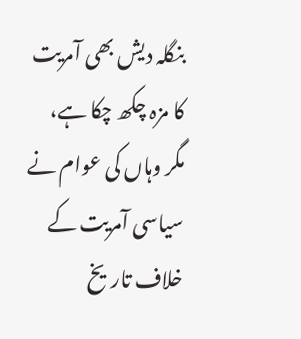بنگلہ دیش بھی آمریت کا مزہ چکھ چکا ہے، مگر وہاں کی عوام نے سیاسی آمریت کے خلاف تاریخ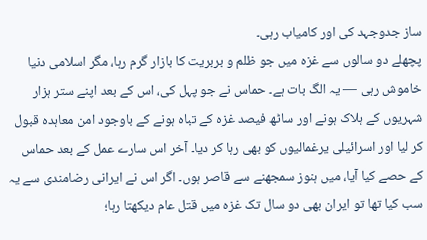ساز جدوجہد کی اور کامیاب رہی۔
پچھلے دو سالوں سے غزہ میں جو ظلم و بربریت کا بازار گرم رہا، مگر اسلامی دنیا خاموش رہی — یہ الگ بات ہے۔ حماس نے جو پہل کی، اس کے بعد اپنے ستر ہزار شہریوں کے ہلاک ہونے اور ساٹھ فیصد غزہ کے تباہ ہونے کے باوجود امن معاہدہ قبول کر لیا اور اسرائیلی یرغمالیوں کو بھی رہا کر دیا۔ آخر اس سارے عمل کے بعد حماس کے حصے کیا آیا، میں ہنوز سمجھنے سے قاصر ہوں۔ اگر اس نے ایرانی رضامندی سے یہ سب کیا تھا تو ایران بھی دو سال تک غزہ میں قتل عام دیکھتا رہا؛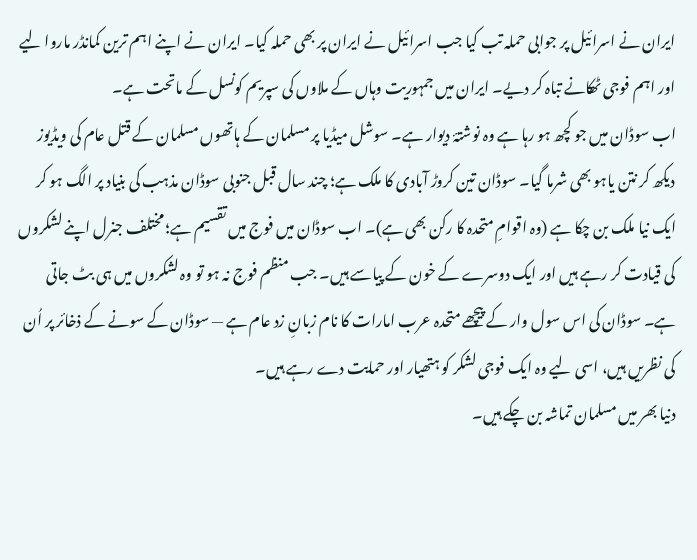ایران نے اسرائیل پر جوابی حملہ تب کیا جب اسرائیل نے ایران پر بھی حملہ کیا۔ ایران نے اپنے اہم ترین کمانڈر ماروا لیے اور اہم فوجی ٹھکانے تباہ کر دیے۔ ایران میں جمہوریت وہاں کے ملاوں کی سپریم کونسل کے ماتحت ہے۔
اب سوڈان میں جو کچھ ہو رہا ہے وہ نوشتۂ دیوار ہے۔ سوشل میڈیا پر مسلمان کے ہاتھوں مسلمان کے قتل عام کی ویڈیوز دیکھ کر نتن یاہو بھی شرما گیا۔ سوڈان تین کروڑ آبادی کا ملک ہے؛ چند سال قبل جنوبی سوڈان مذہب کی بنیاد پر الگ ہو کر ایک نیا ملک بن چکا ہے (وہ اقوامِ متحدہ کا رکن بھی ہے)۔ اب سوڈان میں فوج میں تقسیم ہے؛ مختلف جنرل اپنے لشکروں کی قیادت کر رہے ہیں اور ایک دوسرے کے خون کے پیاسے ہیں۔ جب منظم فوج نہ ہو تو وہ لشکروں میں ہی بٹ جاتی ہے۔ سوڈان کی اس سول وار کے پیچھے متحدہ عرب امارات کا نام زبانِ زد عام ہے — سوڈان کے سونے کے ذخائر پر اُن کی نظریں ہیں، اسی لیے وہ ایک فوجی لشکر کو ہتھیار اور حمایت دے رہے ہیں۔
دنیا بھر میں مسلمان تماشہ بن چکے ہیں۔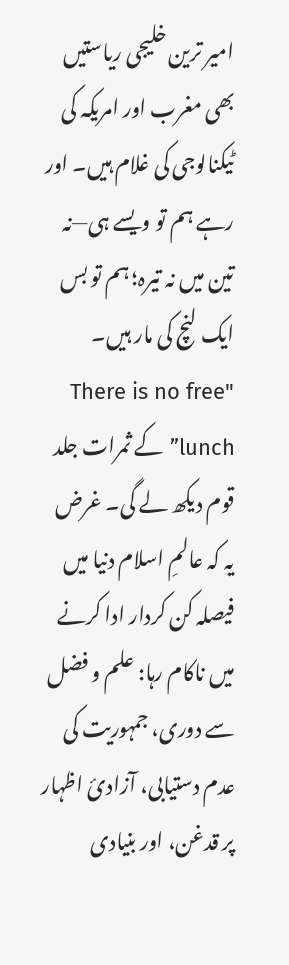امیر ترین خلیجی ریاستیں بھی مغرب اور امریکہ کی ٹیکنالوجی کی غلام ہیں۔ اور رہے ہم تو ویسے ہی—نہ تین میں نہ تیرہ؛ ہم تو بس ایک لنچ کی مار ہیں۔ "There is no free lunch” کے ثمرات جلد قوم دیکھ لے گی۔ غرض یہ کہ عالمِ اسلام دنیا میں فیصلہ کن کردار ادا کرنے میں ناکام رہا: علم و فضل سے دوری، جمہوریت کی عدم دستیابی، آزادیٔ اظہار پر قدغن، اور بنیادی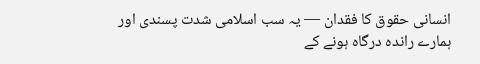انسانی حقوق کا فقدان — یہ سب اسلامی شدت پسندی اور ہمارے راندہ درگاہ ہونے کے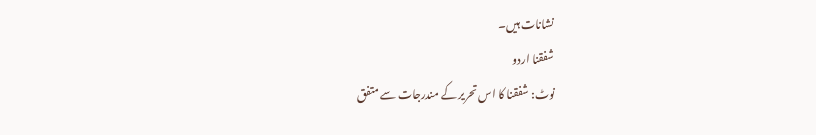نشانات ہیں۔
شفقنا اردو
نوٹ: شفقنا کا اس تحریر کے مندرجات سے متفق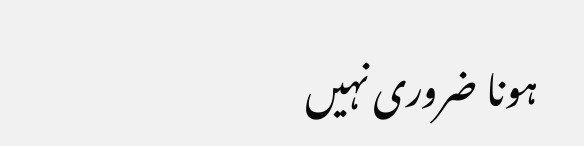ہونا ضروری نہیں